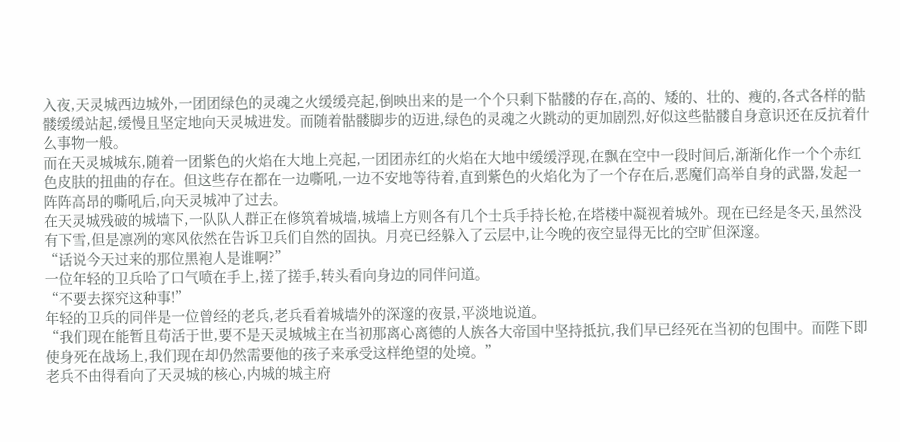入夜,天灵城西边城外,一团团绿色的灵魂之火缓缓亮起,倒映出来的是一个个只剩下骷髅的存在,高的、矮的、壮的、瘦的,各式各样的骷髅缓缓站起,缓慢且坚定地向天灵城进发。而随着骷髅脚步的迈进,绿色的灵魂之火跳动的更加剧烈,好似这些骷髅自身意识还在反抗着什么事物一般。
而在天灵城城东,随着一团紫色的火焰在大地上亮起,一团团赤红的火焰在大地中缓缓浮现,在飘在空中一段时间后,渐渐化作一个个赤红色皮肤的扭曲的存在。但这些存在都在一边嘶吼,一边不安地等待着,直到紫色的火焰化为了一个存在后,恶魔们高举自身的武器,发起一阵阵高昂的嘶吼后,向天灵城冲了过去。
在天灵城残破的城墙下,一队队人群正在修筑着城墙,城墙上方则各有几个士兵手持长枪,在塔楼中凝视着城外。现在已经是冬天,虽然没有下雪,但是凛冽的寒风依然在告诉卫兵们自然的固执。月亮已经躲入了云层中,让今晚的夜空显得无比的空旷但深邃。
“话说今天过来的那位黑袍人是谁啊?”
一位年轻的卫兵哈了口气喷在手上,搓了搓手,转头看向身边的同伴问道。
“不要去探究这种事!”
年轻的卫兵的同伴是一位曾经的老兵,老兵看着城墙外的深邃的夜景,平淡地说道。
“我们现在能暂且苟活于世,要不是天灵城城主在当初那离心离德的人族各大帝国中坚持抵抗,我们早已经死在当初的包围中。而陛下即使身死在战场上,我们现在却仍然需要他的孩子来承受这样绝望的处境。”
老兵不由得看向了天灵城的核心,内城的城主府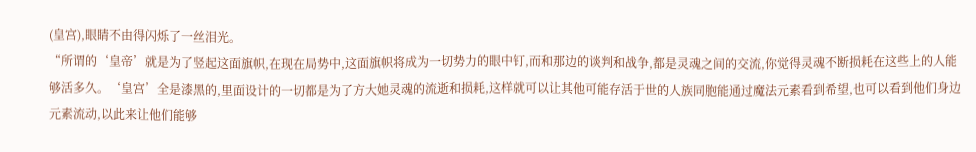(皇宫),眼睛不由得闪烁了一丝泪光。
“所谓的‘皇帝’就是为了竖起这面旗帜,在现在局势中,这面旗帜将成为一切势力的眼中钉,而和那边的谈判和战争,都是灵魂之间的交流,你觉得灵魂不断损耗在这些上的人能够活多久。‘皇宫’全是漆黑的,里面设计的一切都是为了方大她灵魂的流逝和损耗,这样就可以让其他可能存活于世的人族同胞能通过魔法元素看到希望,也可以看到他们身边元素流动,以此来让他们能够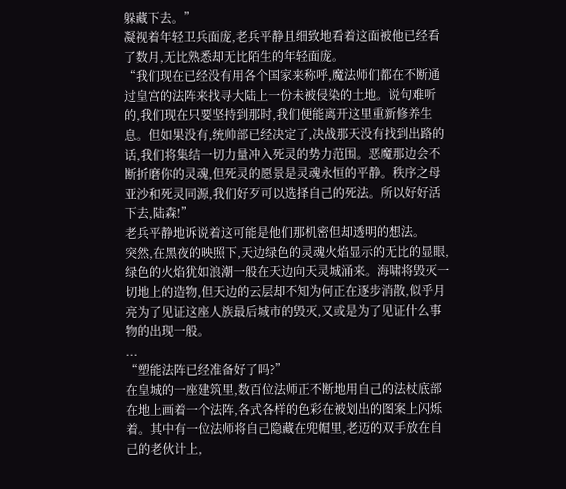躲藏下去。”
凝视着年轻卫兵面庞,老兵平静且细致地看着这面被他已经看了数月,无比熟悉却无比陌生的年轻面庞。
“我们现在已经没有用各个国家来称呼,魔法师们都在不断通过皇宫的法阵来找寻大陆上一份未被侵染的土地。说句难听的,我们现在只要坚持到那时,我们便能离开这里重新修养生息。但如果没有,统帅部已经决定了,决战那天没有找到出路的话,我们将集结一切力量冲入死灵的势力范围。恶魔那边会不断折磨你的灵魂,但死灵的愿景是灵魂永恒的平静。秩序之母亚沙和死灵同源,我们好歹可以选择自己的死法。所以好好活下去,陆森!”
老兵平静地诉说着这可能是他们那机密但却透明的想法。
突然,在黑夜的映照下,天边绿色的灵魂火焰显示的无比的显眼,绿色的火焰犹如浪潮一般在天边向天灵城涌来。海啸将毁灭一切地上的造物,但天边的云层却不知为何正在逐步消散,似乎月亮为了见证这座人族最后城市的毁灭,又或是为了见证什么事物的出现一般。
...
“塑能法阵已经准备好了吗?”
在皇城的一座建筑里,数百位法师正不断地用自己的法杖底部在地上画着一个法阵,各式各样的色彩在被划出的图案上闪烁着。其中有一位法师将自己隐藏在兜帽里,老迈的双手放在自己的老伙计上,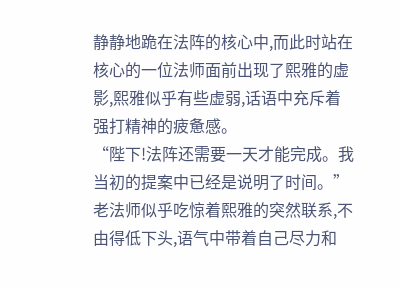静静地跪在法阵的核心中,而此时站在核心的一位法师面前出现了熙雅的虚影,熙雅似乎有些虚弱,话语中充斥着强打精神的疲惫感。
“陛下!法阵还需要一天才能完成。我当初的提案中已经是说明了时间。”
老法师似乎吃惊着熙雅的突然联系,不由得低下头,语气中带着自己尽力和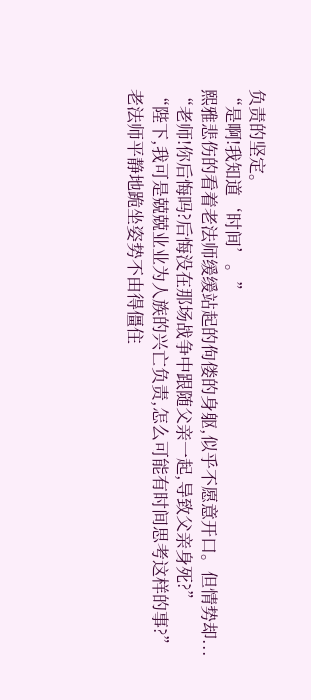负责的坚定。
“是啊!我知道‘时间’。”
熙雅悲伤的看着老法师缓缓站起的佝偻的身躯,似乎不愿意开口。但情势却...
“老师!你后悔吗?后悔没在那场战争中跟随父亲一起,导致父亲身死?”
“陛下,我可是兢兢业业为人族的兴亡负责,怎么可能有时间思考这样的事?”
老法师平静地跪坐姿势不由得僵住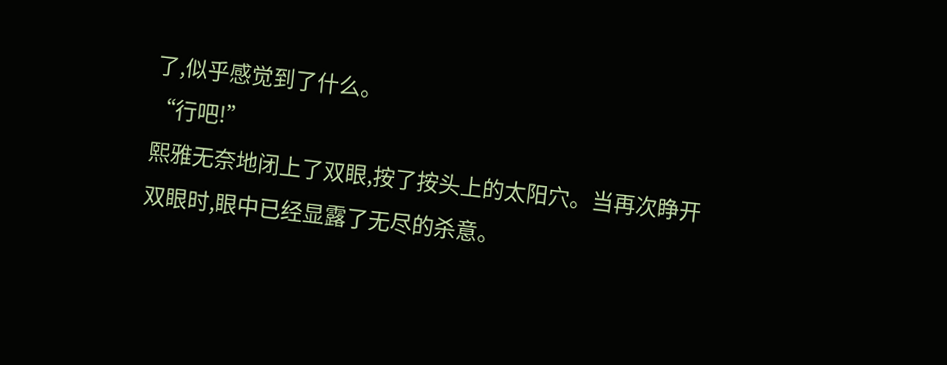了,似乎感觉到了什么。
“行吧!”
熙雅无奈地闭上了双眼,按了按头上的太阳穴。当再次睁开双眼时,眼中已经显露了无尽的杀意。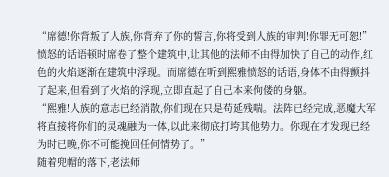“席德!你背叛了人族,你背弃了你的誓言,你将受到人族的审判!你罪无可恕!”
愤怒的话语顿时席卷了整个建筑中,让其他的法师不由得加快了自己的动作,红色的火焰逐渐在建筑中浮现。而席德在听到熙雅愤怒的话语,身体不由得颤抖了起来,但看到了火焰的浮现,立即直起了自己本来佝偻的身躯。
“熙雅!人族的意志已经消散,你们现在只是苟延残喘。法阵已经完成,恶魔大军将直接将你们的灵魂融为一体,以此来彻底打垮其他势力。你现在才发现已经为时已晚,你不可能挽回任何情势了。”
随着兜帽的落下,老法师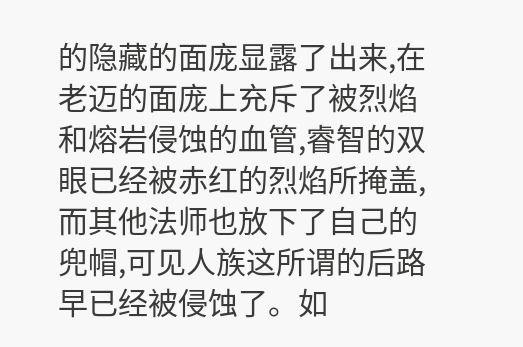的隐藏的面庞显露了出来,在老迈的面庞上充斥了被烈焰和熔岩侵蚀的血管,睿智的双眼已经被赤红的烈焰所掩盖,而其他法师也放下了自己的兜帽,可见人族这所谓的后路早已经被侵蚀了。如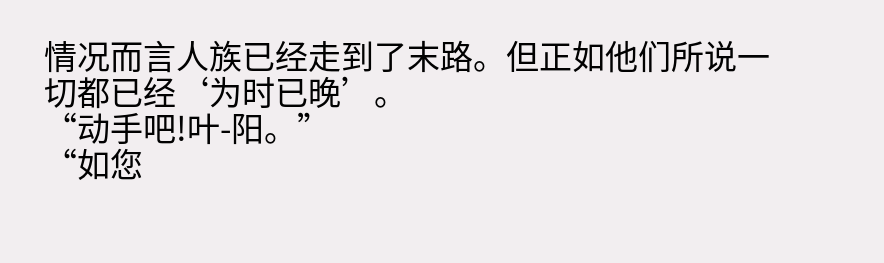情况而言人族已经走到了末路。但正如他们所说一切都已经‘为时已晚’。
“动手吧!叶-阳。”
“如您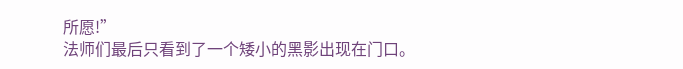所愿!”
法师们最后只看到了一个矮小的黑影出现在门口。